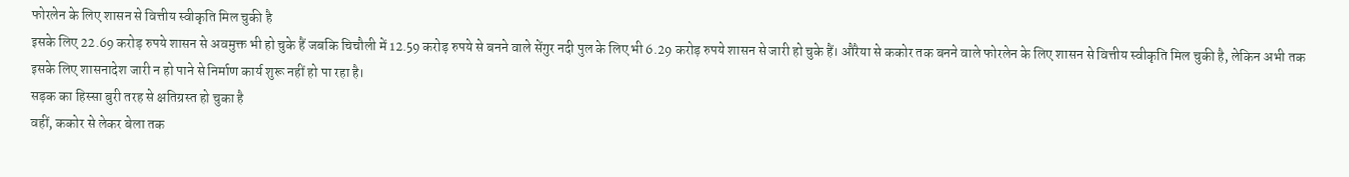फोरलेन के लिए शासन से वित्तीय स्वीकृति मिल चुकी है
इसके लिए 22.69 करोड़ रुपये शासन से अवमुक्त भी हो चुके हैं जबकि चिचौली में 12.59 करोड़ रुपये से बनने वाले सेंगुर नदी पुल के लिए भी 6.29 करोड़ रुपये शासन से जारी हो चुके हैं। औरैया से ककोर तक बनने वाले फोरलेन के लिए शासन से वित्तीय स्वीकृति मिल चुकी है, लेकिन अभी तक इसके लिए शासनादेश जारी न हो पाने से निर्माण कार्य शुरू नहीं हो पा रहा है।
सड़क का हिस्सा बुरी तरह से क्षतिग्रस्त हो चुका है
वहीं, ककोर से लेकर बेला तक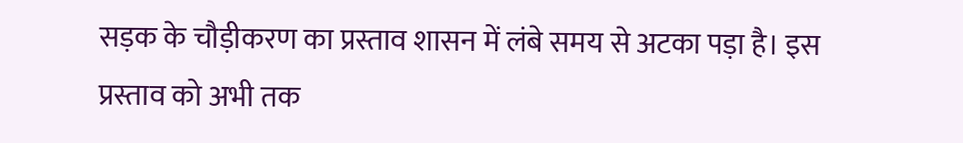सड़क के चौड़ीकरण का प्रस्ताव शासन में लंबे समय से अटका पड़ा है। इस प्रस्ताव को अभी तक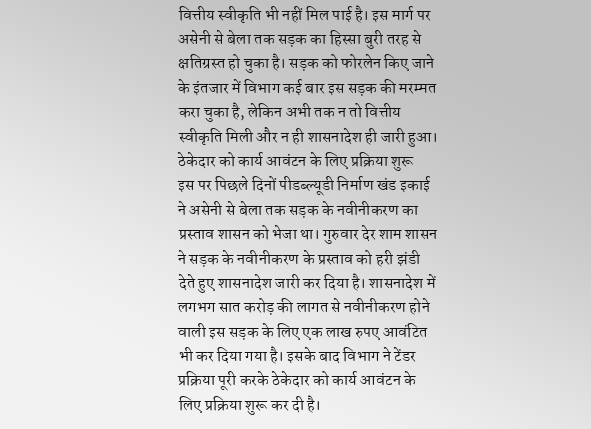वित्तीय स्वीकृति भी नहीं मिल पाई है। इस मार्ग पर असेनी से बेला तक सड़क का हिस्सा बुरी तरह से क्षतिग्रस्त हो चुका है। सड़क को फोरलेन किए जाने के इंतजार में विभाग कई बार इस सड़क की मरम्मत करा चुका है, लेकिन अभी तक न तो वित्तीय स्वीकृति मिली और न ही शासनादेश ही जारी हुआ।
ठेकेदार को कार्य आवंटन के लिए प्रक्रिया शुरू
इस पर पिछले दिनों पीडब्ल्यूडी निर्माण खंड इकाई ने असेनी से बेला तक सड़क के नवीनीकरण का प्रस्ताव शासन को भेजा था। गुरुवार देर शाम शासन ने सड़क के नवीनीकरण के प्रस्ताव को हरी झंडी देते हुए शासनादेश जारी कर दिया है। शासनादेश में लगभग सात करोड़ की लागत से नवीनीकरण होने वाली इस सड़क के लिए एक लाख रुपए आवंटित भी कर दिया गया है। इसके बाद विभाग ने टेंडर प्रक्रिया पूरी करके ठेकेदार को कार्य आवंटन के लिए प्रक्रिया शुरू कर दी है।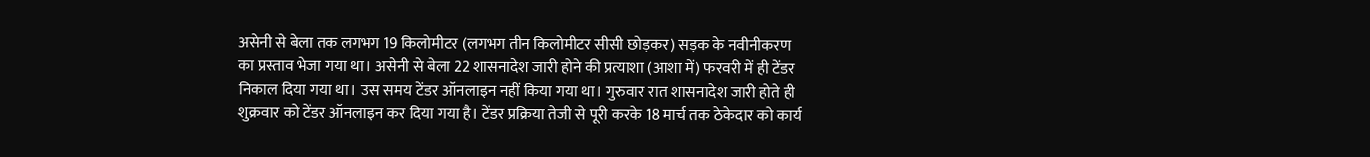असेनी से बेला तक लगभग 19 किलोमीटर (लगभग तीन किलोमीटर सीसी छोड़कर) सड़क के नवीनीकरण का प्रस्ताव भेजा गया था। असेनी से बेला 22 शासनादेश जारी होने की प्रत्याशा (आशा में) फरवरी में ही टेंडर निकाल दिया गया था। उस समय टेंडर ऑनलाइन नहीं किया गया था। गुरुवार रात शासनादेश जारी होते ही शुक्रवार को टेंडर ऑनलाइन कर दिया गया है। टेंडर प्रक्रिया तेजी से पूरी करके 18 मार्च तक ठेकेदार को कार्य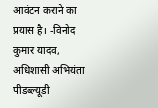आवंटन कराने का प्रयास है। -विनोद कुमार यादव, अधिशासी अभियंता पीडब्ल्यूडी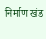निर्माण खंड